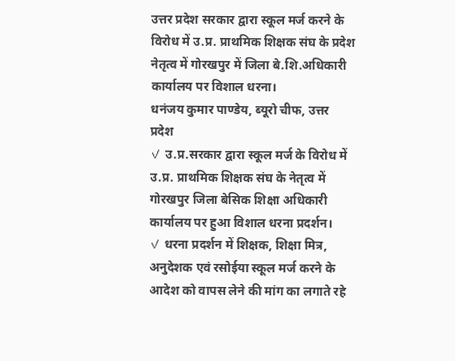उत्तर प्रदेश सरकार द्वारा स्कूल मर्ज करने के विरोध में उ.प्र. प्राथमिक शिक्षक संघ के प्रदेश नेतृत्व में गोरखपुर में जिला बे.शि.अधिकारी कार्यालय पर विशाल धरना।
धनंजय कुमार पाण्डेय, ब्यूरो चीफ, उत्तर प्रदेश
✓ उ.प्र.सरकार द्वारा स्कूल मर्ज के विरोध में उ.प्र. प्राथमिक शिक्षक संघ के नेतृत्व में गोरखपुर जिला बेसिक शिक्षा अधिकारी कार्यालय पर हुआ विशाल धरना प्रदर्शन।
✓ धरना प्रदर्शन में शिक्षक, शिक्षा मित्र, अनुदेशक एवं रसोईया स्कूल मर्ज करने के आदेश को वापस लेने की मांग का लगाते रहे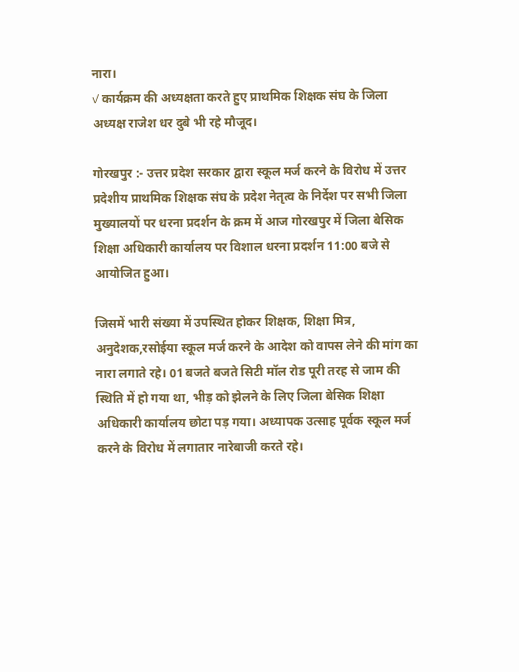नारा।
✓ कार्यक्रम की अध्यक्षता करते हुए प्राथमिक शिक्षक संघ के जिला अध्यक्ष राजेश धर दुबे भी रहे मौजूद।

गोरखपुर :- उत्तर प्रदेश सरकार द्वारा स्कूल मर्ज करने के विरोध में उत्तर प्रदेशीय प्राथमिक शिक्षक संघ के प्रदेश नेतृत्व के निर्देश पर सभी जिला मुख्यालयों पर धरना प्रदर्शन के क्रम में आज गोरखपुर में जिला बेसिक शिक्षा अधिकारी कार्यालय पर विशाल धरना प्रदर्शन 11:00 बजे से आयोजित हुआ।

जिसमें भारी संख्या में उपस्थित होकर शिक्षक, शिक्षा मित्र, अनुदेशक,रसोईया स्कूल मर्ज करने के आदेश को वापस लेने की मांग का नारा लगाते रहे। 01 बजते बजते सिटी मॉल रोड पूरी तरह से जाम की स्थिति में हो गया था, भीड़ को झेलने के लिए जिला बेसिक शिक्षा अधिकारी कार्यालय छोटा पड़ गया। अध्यापक उत्साह पूर्वक स्कूल मर्ज करने के विरोध में लगातार नारेबाजी करते रहे।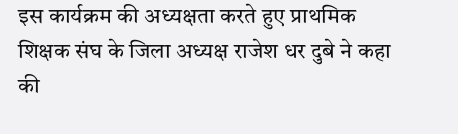इस कार्यक्रम की अध्यक्षता करते हुए प्राथमिक शिक्षक संघ के जिला अध्यक्ष राजेश धर दुबे ने कहा की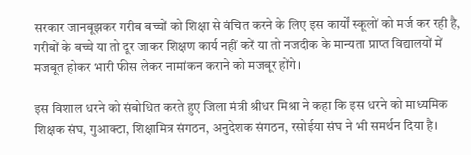सरकार जानबूझकर गरीब बच्चों को शिक्षा से वंचित करने के लिए इस कार्यों स्कूलों को मर्ज कर रही है, गरीबों के बच्चे या तो दूर जाकर शिक्षण कार्य नहीं करें या तो नजदीक के मान्यता प्राप्त विद्यालयों में मजबूत होकर भारी फीस लेकर नामांकन कराने को मजबूर होंगे।

इस विशाल धरने को संबोधित करते हुए जिला मंत्री श्रीधर मिश्रा ने कहा कि इस धरने को माध्यमिक शिक्षक संघ, गुआक्टा, शिक्षामित्र संगठन, अनुदेशक संगठन, रसोईया संघ ने भी समर्थन दिया है।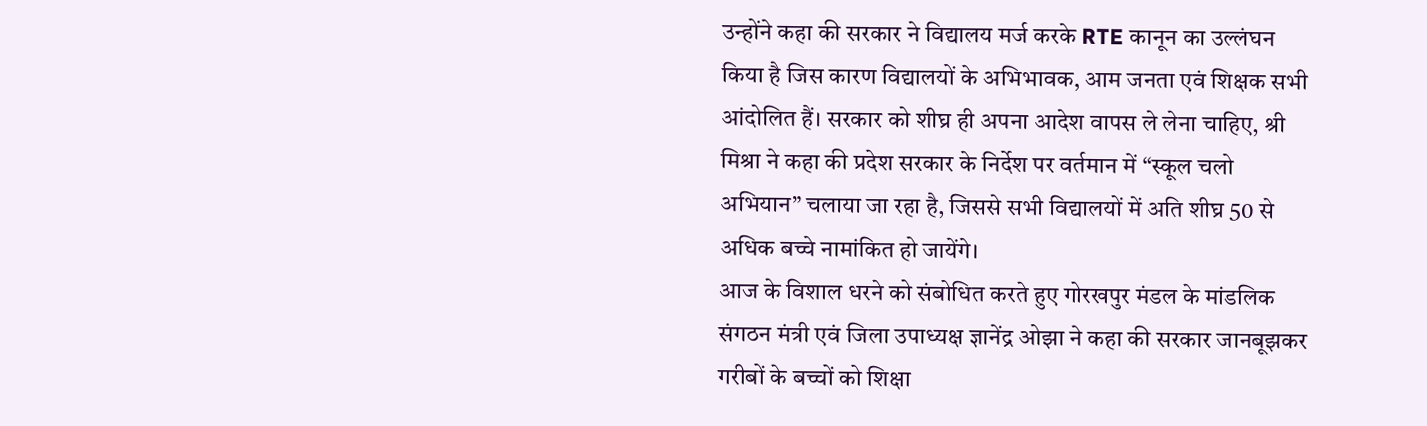उन्होंने कहा की सरकार ने विद्यालय मर्ज करके RTE कानून का उल्लंघन किया है जिस कारण विद्यालयों के अभिभावक, आम जनता एवं शिक्षक सभी आंदोलित हैं। सरकार को शीघ्र ही अपना आदेश वापस ले लेना चाहिए, श्री मिश्रा ने कहा की प्रदेश सरकार के निर्देश पर वर्तमान में “स्कूल चलो अभियान” चलाया जा रहा है, जिससे सभी विद्यालयों में अति शीघ्र 50 से अधिक बच्चे नामांकित हो जायेंगे।
आज के विशाल धरने को संबोधित करते हुए गोरखपुर मंडल के मांडलिक संगठन मंत्री एवं जिला उपाध्यक्ष ज्ञानेंद्र ओझा ने कहा की सरकार जानबूझकर गरीबों के बच्चों को शिक्षा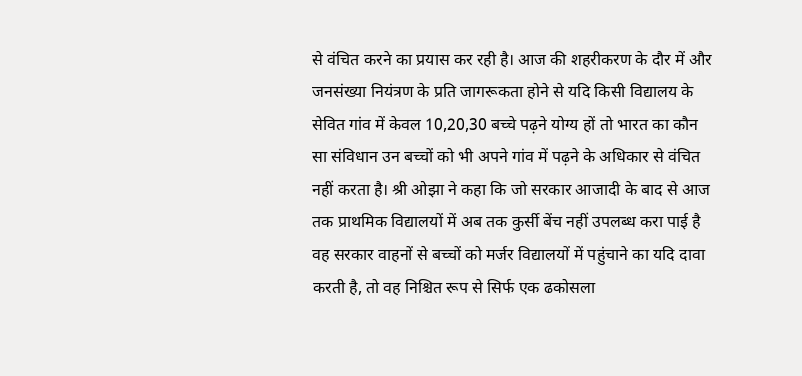से वंचित करने का प्रयास कर रही है। आज की शहरीकरण के दौर में और जनसंख्या नियंत्रण के प्रति जागरूकता होने से यदि किसी विद्यालय के सेवित गांव में केवल 10,20,30 बच्चे पढ़ने योग्य हों तो भारत का कौन सा संविधान उन बच्चों को भी अपने गांव में पढ़ने के अधिकार से वंचित नहीं करता है। श्री ओझा ने कहा कि जो सरकार आजादी के बाद से आज तक प्राथमिक विद्यालयों में अब तक कुर्सी बेंच नहीं उपलब्ध करा पाई है वह सरकार वाहनों से बच्चों को मर्जर विद्यालयों में पहुंचाने का यदि दावा करती है, तो वह निश्चित रूप से सिर्फ एक ढकोसला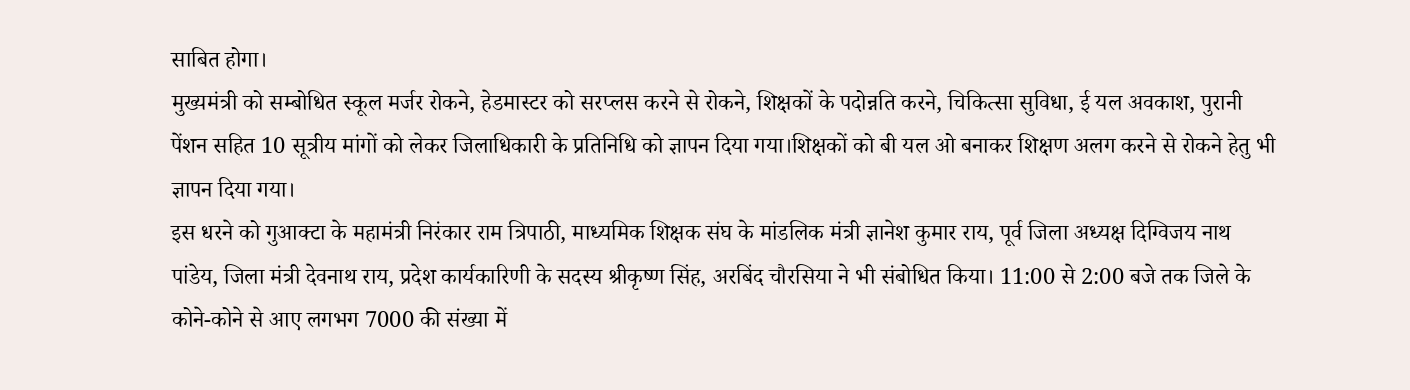साबित होगा।
मुख्यमंत्री को सम्बोधित स्कूल मर्जर रोकने, हेडमास्टर को सरप्लस करने से रोकने, शिक्षकों के पदोन्नति करने, चिकित्सा सुविधा, ई यल अवकाश, पुरानी पेंशन सहित 10 सूत्रीय मांगों को लेकर जिलाधिकारी के प्रतिनिधि को ज्ञापन दिया गया।शिक्षकों को बी यल ओ बनाकर शिक्षण अलग करने से रोकने हेतु भी ज्ञापन दिया गया।
इस धरने को गुआक्टा के महामंत्री निरंकार राम त्रिपाठी, माध्यमिक शिक्षक संघ के मांडलिक मंत्री ज्ञानेश कुमार राय, पूर्व जिला अध्यक्ष दिग्विजय नाथ पांडेय, जिला मंत्री देवनाथ राय, प्रदेश कार्यकारिणी के सदस्य श्रीकृष्ण सिंह, अरबिंद चौरसिया ने भी संबोधित किया। 11:00 से 2:00 बजे तक जिले के कोने-कोने से आए लगभग 7000 की संख्या में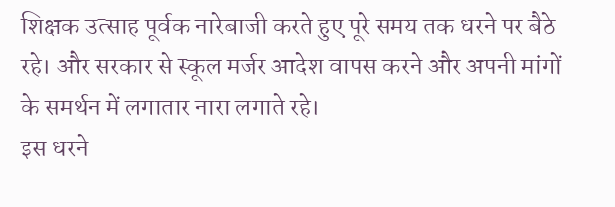शिक्षक उत्साह पूर्वक नारेबाजी करते हुए पूरे समय तक धरने पर बैठे रहे। और सरकार से स्कूल मर्जर आदेश वापस करने और अपनी मांगों के समर्थन में लगातार नारा लगाते रहे।
इस धरने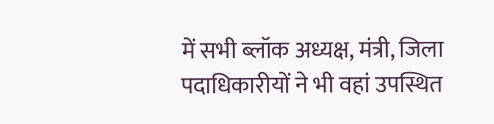में सभी ब्लॉक अध्यक्ष, मंत्री, जिला पदाधिकारीयों ने भी वहां उपस्थित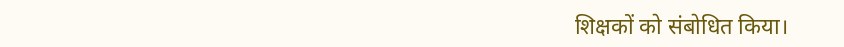शिक्षकों को संबोधित किया।